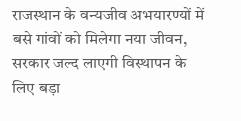राजस्थान के वन्यजीव अभयारण्यों में बसे गांवों को मिलेगा नया जीवन, सरकार जल्द लाएगी विस्थापन के लिए बड़ा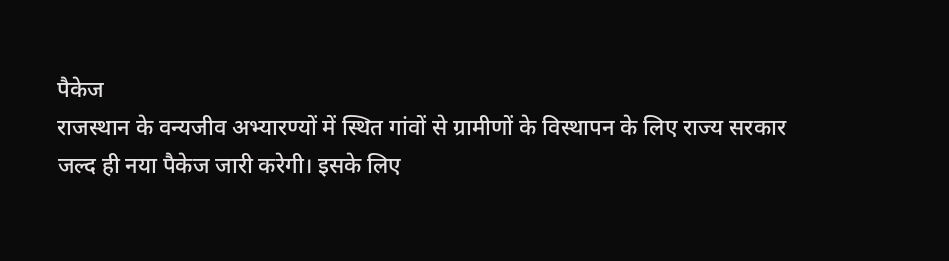पैकेज
राजस्थान के वन्यजीव अभ्यारण्यों में स्थित गांवों से ग्रामीणों के विस्थापन के लिए राज्य सरकार जल्द ही नया पैकेज जारी करेगी। इसके लिए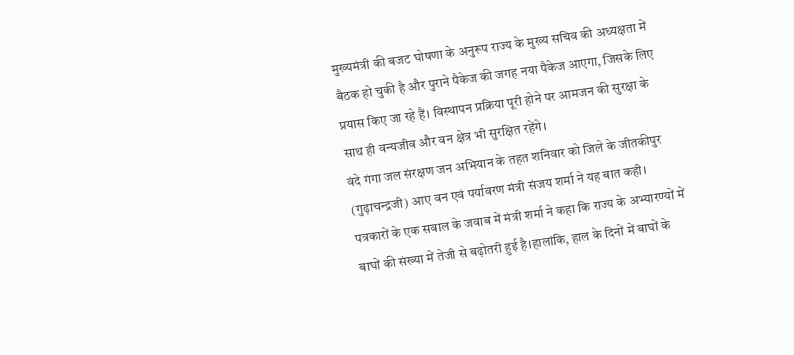मुख्यमंत्री की बजट घोषणा के अनुरूप राज्य के मुख्य सचिव की अध्यक्षता में बैठक हो चुकी है और पुराने पैकेज की जगह नया पैकेज आएगा, जिसके लिए प्रयास किए जा रहे हैं। विस्थापन प्रक्रिया पूरी होने पर आमजन की सुरक्षा के साथ ही वन्यजीव और वन क्षेत्र भी सुरक्षित रहेंगे।
वंदे गंगा जल संरक्षण जन अभियान के तहत शनिवार को जिले के जीतकीपुर (गुढ़ाचन्द्रजी) आए वन एवं पर्यावरण मंत्री संजय शर्मा ने यह बात कही। पत्रकारों के एक सवाल के जवाब में मंत्री शर्मा ने कहा कि राज्य के अभ्यारण्यों में बाघों की संख्या में तेजी से बढ़ोतरी हुई है।हालांकि, हाल के दिनों में बाघों के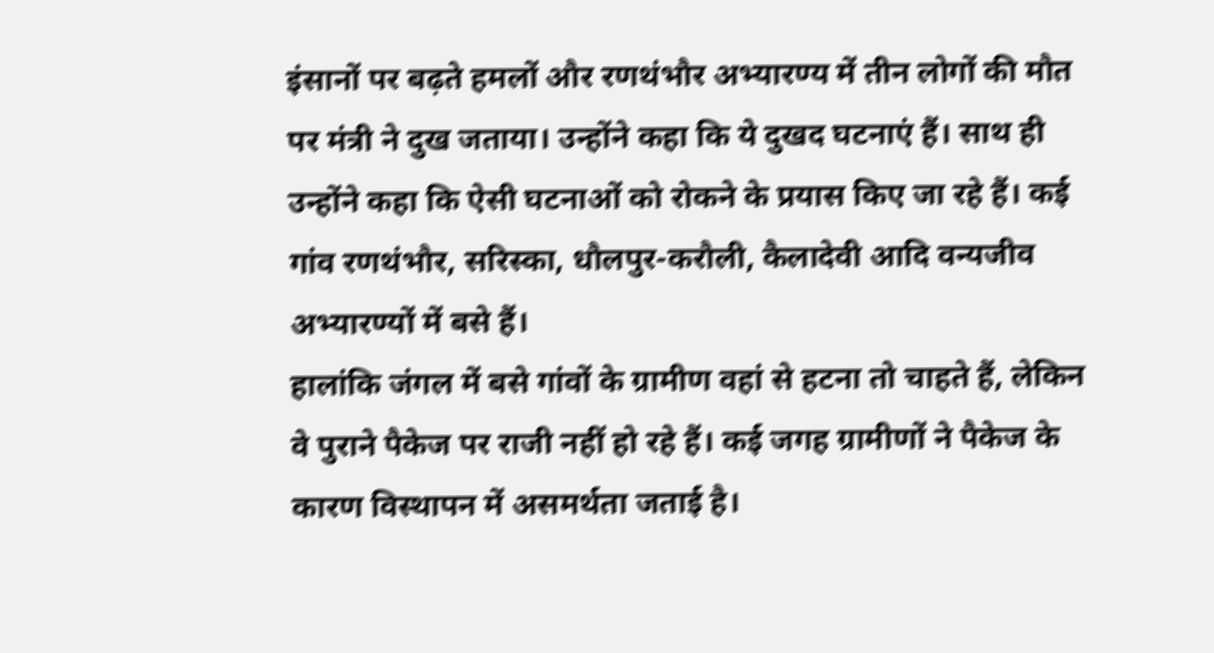इंसानों पर बढ़ते हमलों और रणथंभौर अभ्यारण्य में तीन लोगों की मौत पर मंत्री ने दुख जताया। उन्होंने कहा कि ये दुखद घटनाएं हैं। साथ ही उन्होंने कहा कि ऐसी घटनाओं को रोकने के प्रयास किए जा रहे हैं। कई गांव रणथंभौर, सरिस्का, धौलपुर-करौली, कैलादेवी आदि वन्यजीव अभ्यारण्यों में बसे हैं।
हालांकि जंगल में बसे गांवों के ग्रामीण वहां से हटना तो चाहते हैं, लेकिन वे पुराने पैकेज पर राजी नहीं हो रहे हैं। कई जगह ग्रामीणों ने पैकेज के कारण विस्थापन में असमर्थता जताई है।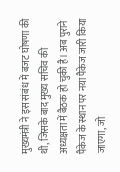मुख्यमंत्री ने इस संबंध में बजट घोषणा की थी, जिसके बाद मुख्य सचिव की अध्यक्षता में बैठक हो चुकी है। अब पुराने पैकेज के स्थान पर नया पैकेज जारी किया जाएगा, जो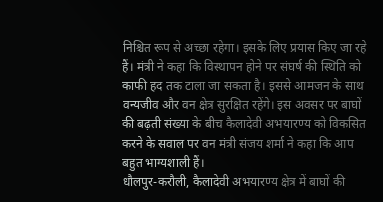निश्चित रूप से अच्छा रहेगा। इसके लिए प्रयास किए जा रहे हैं। मंत्री ने कहा कि विस्थापन होने पर संघर्ष की स्थिति को काफी हद तक टाला जा सकता है। इससे आमजन के साथ वन्यजीव और वन क्षेत्र सुरक्षित रहेंगे। इस अवसर पर बाघों की बढ़ती संख्या के बीच कैलादेवी अभयारण्य को विकसित करने के सवाल पर वन मंत्री संजय शर्मा ने कहा कि आप बहुत भाग्यशाली हैं।
धौलपुर-करौली, कैलादेवी अभयारण्य क्षेत्र में बाघों की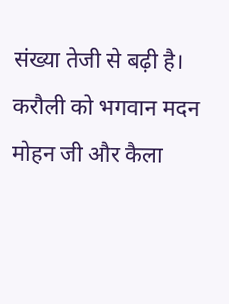संख्या तेजी से बढ़ी है। करौली को भगवान मदन मोहन जी और कैला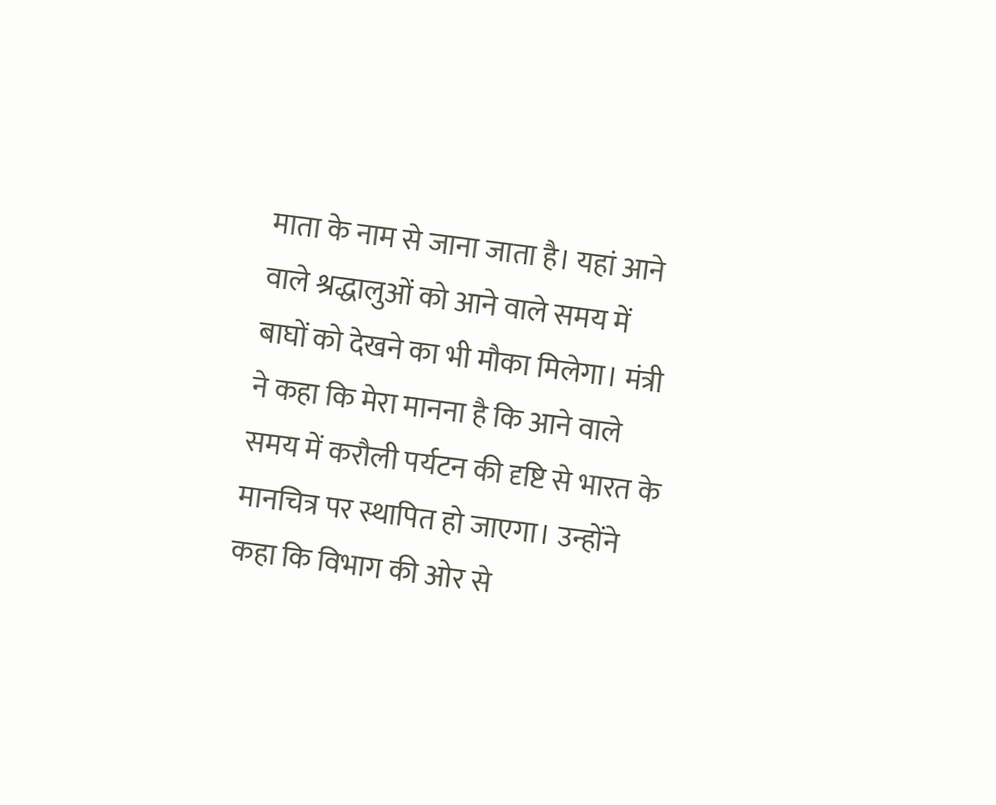माता के नाम से जाना जाता है। यहां आने वाले श्रद्धालुओं को आने वाले समय में बाघों को देखने का भी मौका मिलेगा। मंत्री ने कहा कि मेरा मानना है कि आने वाले समय में करौली पर्यटन की दृष्टि से भारत के मानचित्र पर स्थापित हो जाएगा। उन्होंने कहा कि विभाग की ओर से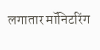लगातार मॉनिटरिंग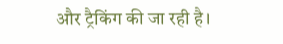और ट्रैकिंग की जा रही है।